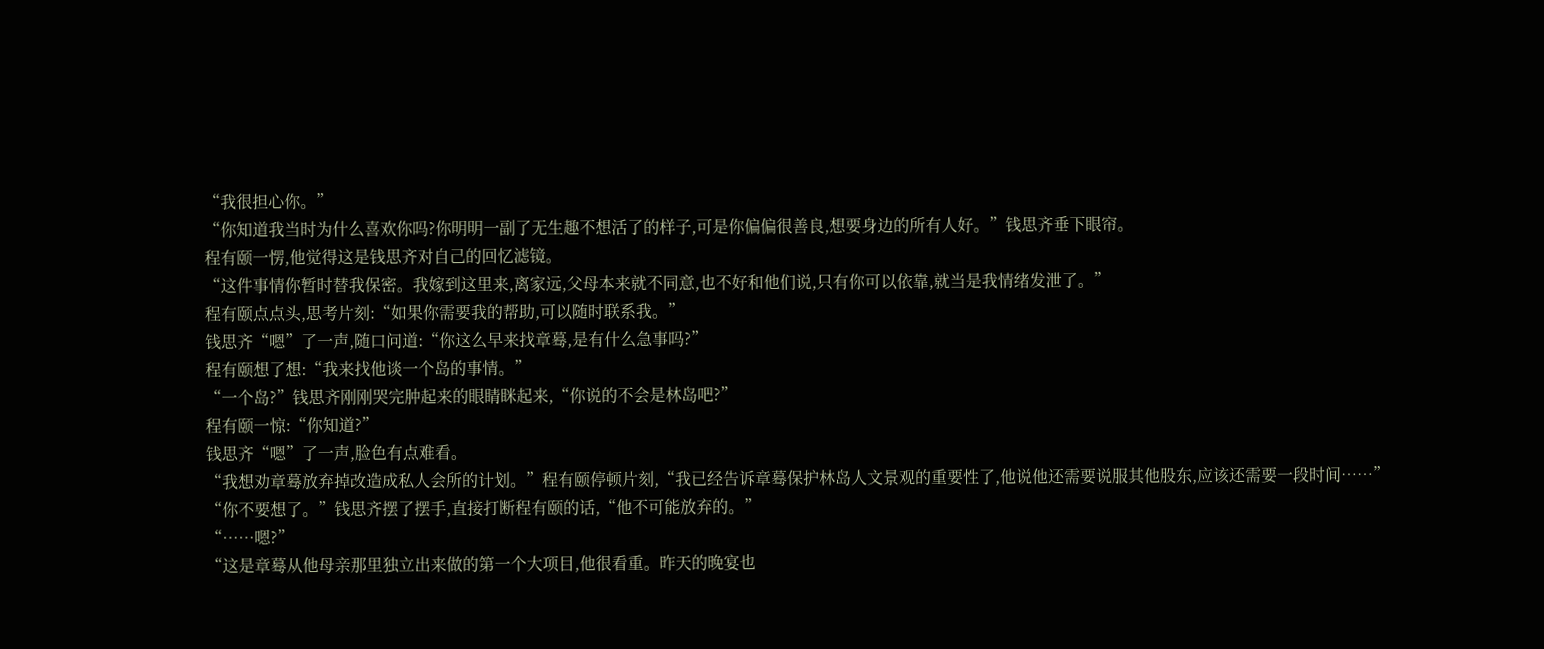“我很担心你。”
“你知道我当时为什么喜欢你吗?你明明一副了无生趣不想活了的样子,可是你偏偏很善良,想要身边的所有人好。”钱思齐垂下眼帘。
程有颐一愣,他觉得这是钱思齐对自己的回忆滤镜。
“这件事情你暂时替我保密。我嫁到这里来,离家远,父母本来就不同意,也不好和他们说,只有你可以依靠,就当是我情绪发泄了。”
程有颐点点头,思考片刻:“如果你需要我的帮助,可以随时联系我。”
钱思齐“嗯”了一声,随口问道:“你这么早来找章蓦,是有什么急事吗?”
程有颐想了想:“我来找他谈一个岛的事情。”
“一个岛?”钱思齐刚刚哭完肿起来的眼睛眯起来,“你说的不会是林岛吧?”
程有颐一惊:“你知道?”
钱思齐“嗯”了一声,脸色有点难看。
“我想劝章蓦放弃掉改造成私人会所的计划。”程有颐停顿片刻,“我已经告诉章蓦保护林岛人文景观的重要性了,他说他还需要说服其他股东,应该还需要一段时间……”
“你不要想了。”钱思齐摆了摆手,直接打断程有颐的话,“他不可能放弃的。”
“……嗯?”
“这是章蓦从他母亲那里独立出来做的第一个大项目,他很看重。昨天的晚宴也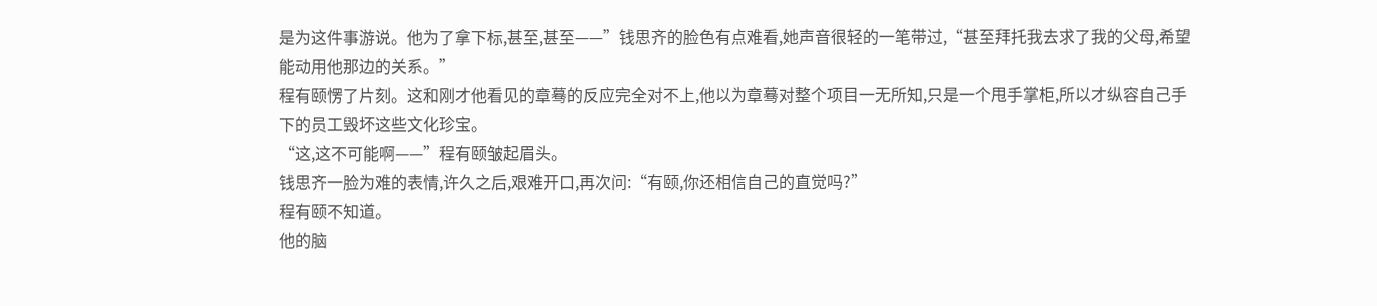是为这件事游说。他为了拿下标,甚至,甚至——”钱思齐的脸色有点难看,她声音很轻的一笔带过,“甚至拜托我去求了我的父母,希望能动用他那边的关系。”
程有颐愣了片刻。这和刚才他看见的章蓦的反应完全对不上,他以为章蓦对整个项目一无所知,只是一个甩手掌柜,所以才纵容自己手下的员工毁坏这些文化珍宝。
“这,这不可能啊——”程有颐皱起眉头。
钱思齐一脸为难的表情,许久之后,艰难开口,再次问:“有颐,你还相信自己的直觉吗?”
程有颐不知道。
他的脑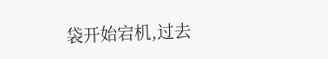袋开始宕机,过去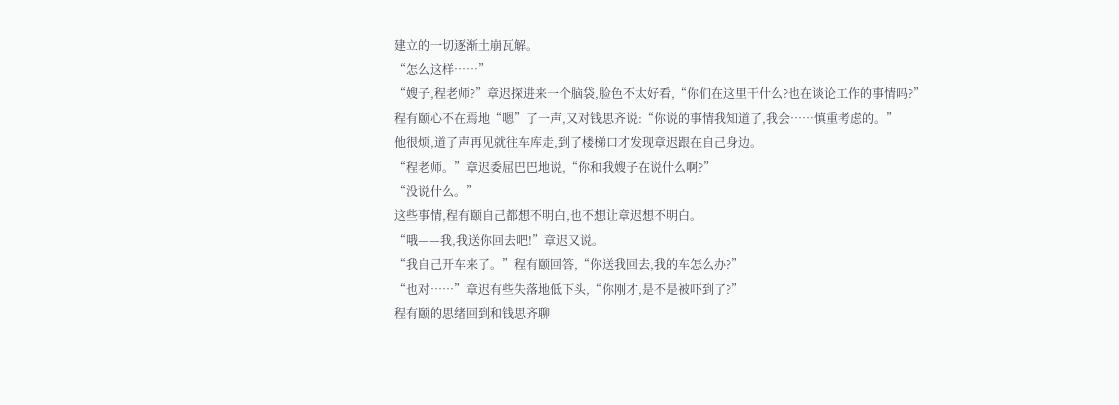建立的一切逐渐土崩瓦解。
“怎么这样……”
“嫂子,程老师?”章迟探进来一个脑袋,脸色不太好看,“你们在这里干什么?也在谈论工作的事情吗?”
程有颐心不在焉地“嗯”了一声,又对钱思齐说:“你说的事情我知道了,我会……慎重考虑的。”
他很烦,道了声再见就往车库走,到了楼梯口才发现章迟跟在自己身边。
“程老师。”章迟委屈巴巴地说,“你和我嫂子在说什么啊?”
“没说什么。”
这些事情,程有颐自己都想不明白,也不想让章迟想不明白。
“哦——我,我送你回去吧!”章迟又说。
“我自己开车来了。”程有颐回答,“你送我回去,我的车怎么办?”
“也对……”章迟有些失落地低下头,“你刚才,是不是被吓到了?”
程有颐的思绪回到和钱思齐聊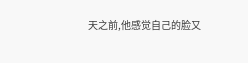天之前,他感觉自己的脸又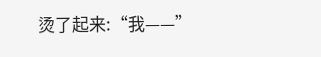烫了起来:“我——”